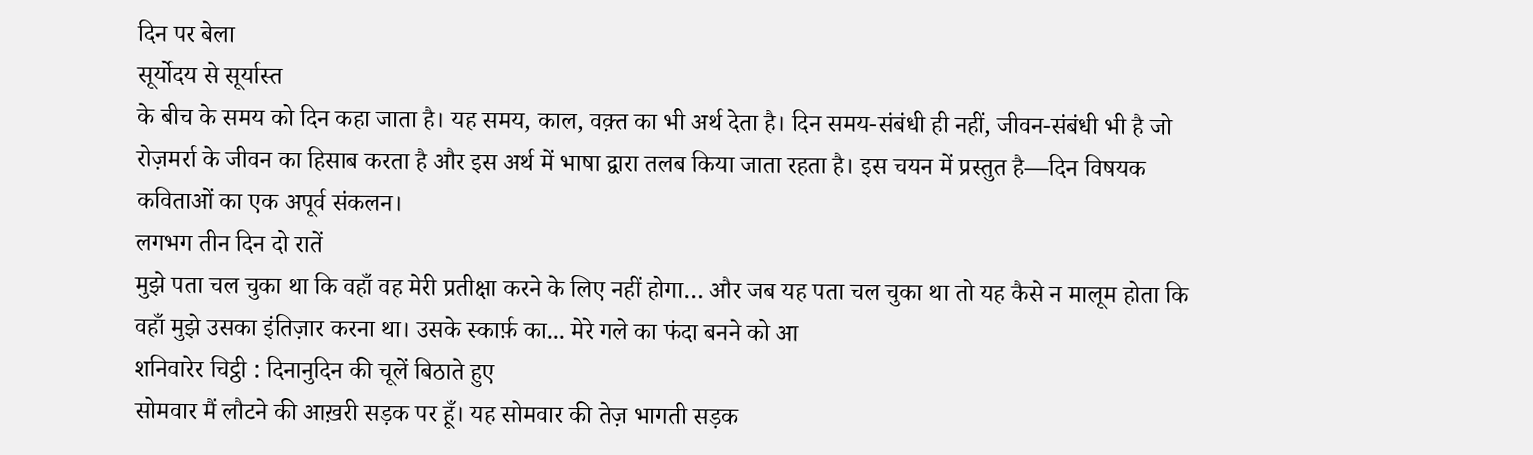दिन पर बेला
सूर्योदय से सूर्यास्त
के बीच के समय को दिन कहा जाता है। यह समय, काल, वक़्त का भी अर्थ देता है। दिन समय-संबंधी ही नहीं, जीवन-संबंधी भी है जो रोज़मर्रा के जीवन का हिसाब करता है और इस अर्थ में भाषा द्वारा तलब किया जाता रहता है। इस चयन में प्रस्तुत है—दिन विषयक कविताओं का एक अपूर्व संकलन।
लगभग तीन दिन दो रातें
मुझे पता चल चुका था कि वहाँ वह मेरी प्रतीक्षा करने के लिए नहीं होगा… और जब यह पता चल चुका था तो यह कैसे न मालूम होता कि वहाँ मुझे उसका इंतिज़ार करना था। उसके स्कार्फ़ का... मेरे गले का फंदा बनने को आ
शनिवारेर चिट्ठी : दिनानुदिन की चूलें बिठाते हुए
सोमवार मैं लौटने की आख़री सड़क पर हूँ। यह सोमवार की तेज़ भागती सड़क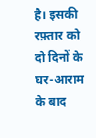है। इसकी रफ़्तार को दो दिनों के घर-आराम के बाद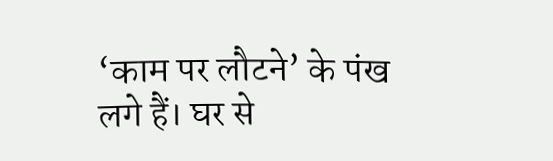‘काम पर लौटने’ के पंख लगे हैं। घर से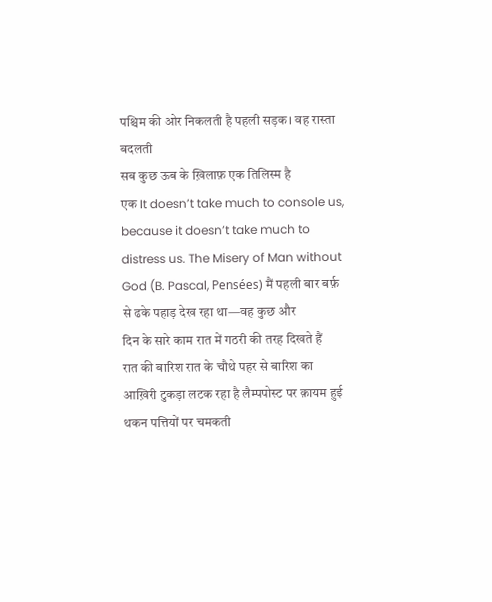पश्चिम की ओर निकलती है पहली सड़क। वह रास्ता बदलती
सब कुछ ऊब के ख़िलाफ़ एक तिलिस्म है
एक It doesn’t take much to console us, because it doesn’t take much to distress us. The Misery of Man without God (B. Pascal, Pensées) मैं पहली बार बर्फ़ से ढके पहाड़ देख रहा था—वह कुछ और
दिन के सारे काम रात में गठरी की तरह दिखते हैं
रात की बारिश रात के चौथे पहर से बारिश का आख़िरी टुकड़ा लटक रहा है लैम्पपोस्ट पर क़ायम हुई थकन पत्तियों पर चमकती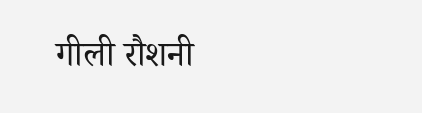गीली रौशनी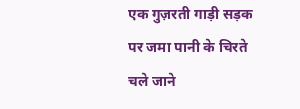एक गुज़रती गाड़ी सड़क पर जमा पानी के चिरते चले जाने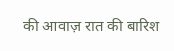की आवाज़ रात की बारिश